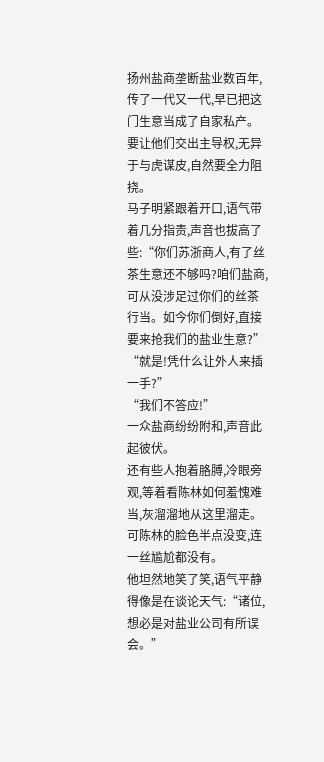扬州盐商垄断盐业数百年,传了一代又一代,早已把这门生意当成了自家私产。
要让他们交出主导权,无异于与虎谋皮,自然要全力阻挠。
马子明紧跟着开口,语气带着几分指责,声音也拔高了些:“你们苏浙商人,有了丝茶生意还不够吗?咱们盐商,可从没涉足过你们的丝茶行当。如今你们倒好,直接要来抢我们的盐业生意?”
“就是!凭什么让外人来插一手?”
“我们不答应!”
一众盐商纷纷附和,声音此起彼伏。
还有些人抱着胳膊,冷眼旁观,等着看陈林如何羞愧难当,灰溜溜地从这里溜走。
可陈林的脸色半点没变,连一丝尴尬都没有。
他坦然地笑了笑,语气平静得像是在谈论天气:“诸位,想必是对盐业公司有所误会。”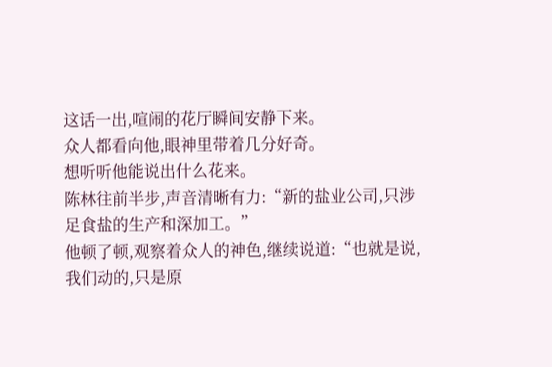这话一出,喧闹的花厅瞬间安静下来。
众人都看向他,眼神里带着几分好奇。
想听听他能说出什么花来。
陈林往前半步,声音清晰有力:“新的盐业公司,只涉足食盐的生产和深加工。”
他顿了顿,观察着众人的神色,继续说道:“也就是说,我们动的,只是原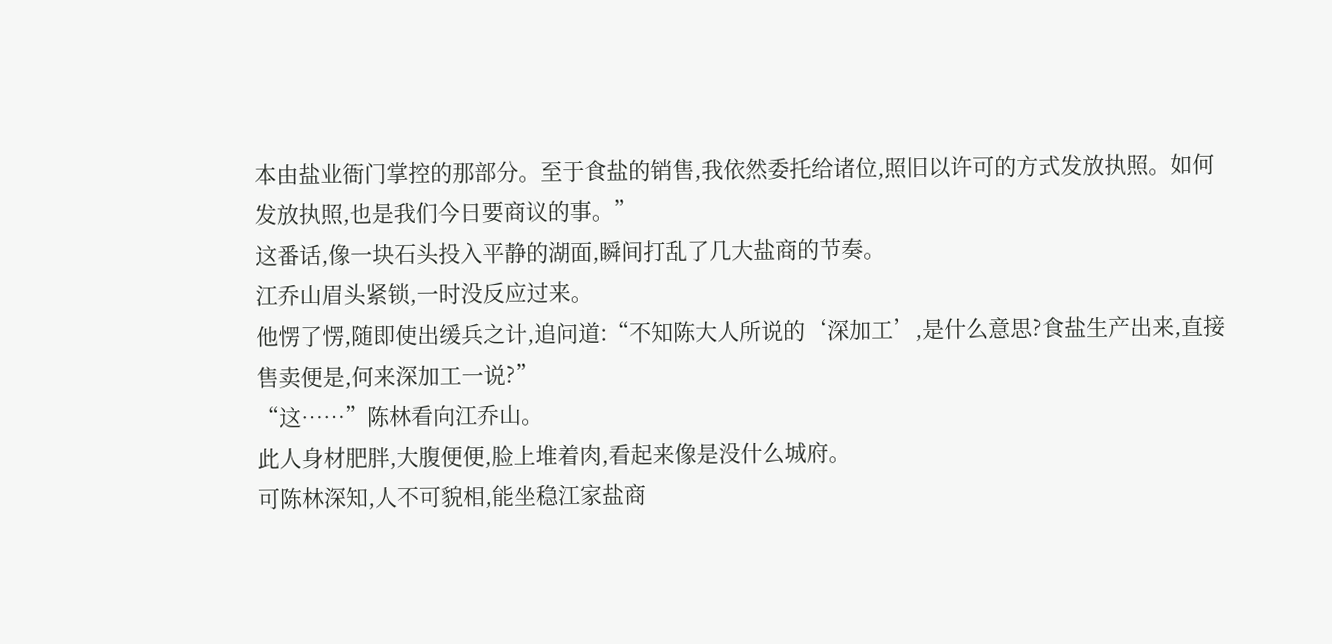本由盐业衙门掌控的那部分。至于食盐的销售,我依然委托给诸位,照旧以许可的方式发放执照。如何发放执照,也是我们今日要商议的事。”
这番话,像一块石头投入平静的湖面,瞬间打乱了几大盐商的节奏。
江乔山眉头紧锁,一时没反应过来。
他愣了愣,随即使出缓兵之计,追问道:“不知陈大人所说的‘深加工’,是什么意思?食盐生产出来,直接售卖便是,何来深加工一说?”
“这……”陈林看向江乔山。
此人身材肥胖,大腹便便,脸上堆着肉,看起来像是没什么城府。
可陈林深知,人不可貌相,能坐稳江家盐商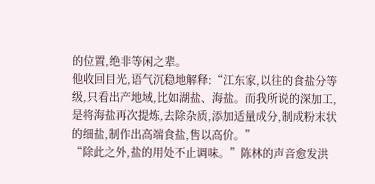的位置,绝非等闲之辈。
他收回目光,语气沉稳地解释:“江东家,以往的食盐分等级,只看出产地域,比如湖盐、海盐。而我所说的深加工,是将海盐再次提炼,去除杂质,添加适量成分,制成粉末状的细盐,制作出高端食盐,售以高价。”
“除此之外,盐的用处不止调味。”陈林的声音愈发洪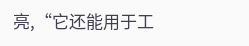亮,“它还能用于工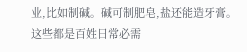业,比如制碱。碱可制肥皂,盐还能造牙膏。这些都是百姓日常必需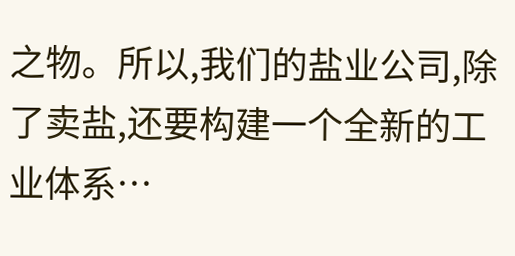之物。所以,我们的盐业公司,除了卖盐,还要构建一个全新的工业体系…